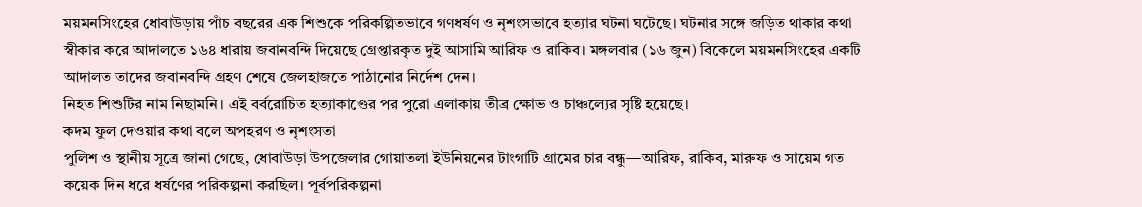ময়মনসিংহের ধোবাউড়ায় পাঁচ বছরের এক শিশুকে পরিকল্পিতভাবে গণধর্ষণ ও নৃশংসভাবে হত্যার ঘটনা ঘটেছে। ঘটনার সঙ্গে জড়িত থাকার কথা স্বীকার করে আদালতে ১৬৪ ধারায় জবানবন্দি দিয়েছে গ্রেপ্তারকৃত দুই আসামি আরিফ ও রাকিব। মঙ্গলবার (১৬ জুন) বিকেলে ময়মনসিংহের একটি আদালত তাদের জবানবন্দি গ্রহণ শেষে জেলহাজতে পাঠানোর নির্দেশ দেন।
নিহত শিশুটির নাম নিছামনি। এই বর্বরোচিত হত্যাকাণ্ডের পর পুরো এলাকায় তীব্র ক্ষোভ ও চাঞ্চল্যের সৃষ্টি হয়েছে।
কদম ফুল দেওয়ার কথা বলে অপহরণ ও নৃশংসতা
পুলিশ ও স্থানীয় সূত্রে জানা গেছে, ধোবাউড়া উপজেলার গোয়াতলা ইউনিয়নের টাংগাটি গ্রামের চার বন্ধু—আরিফ, রাকিব, মারুফ ও সায়েম গত কয়েক দিন ধরে ধর্ষণের পরিকল্পনা করছিল। পূর্বপরিকল্পনা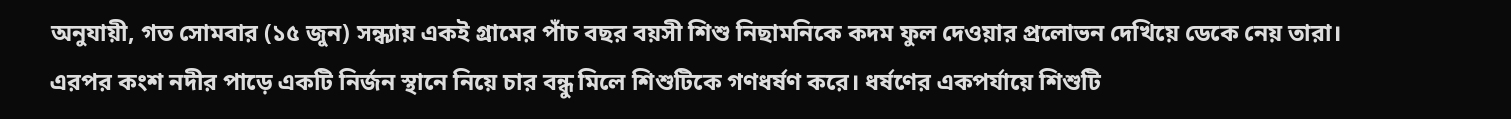অনুযায়ী, গত সোমবার (১৫ জুন) সন্ধ্যায় একই গ্রামের পাঁচ বছর বয়সী শিশু নিছামনিকে কদম ফুল দেওয়ার প্রলোভন দেখিয়ে ডেকে নেয় তারা।
এরপর কংশ নদীর পাড়ে একটি নির্জন স্থানে নিয়ে চার বন্ধু মিলে শিশুটিকে গণধর্ষণ করে। ধর্ষণের একপর্যায়ে শিশুটি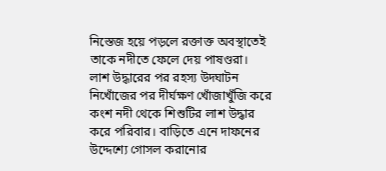নিস্তেজ হয়ে পড়লে রক্তাক্ত অবস্থাতেই তাকে নদীতে ফেলে দেয় পাষণ্ডরা।
লাশ উদ্ধারের পর রহস্য উদ্ঘাটন
নিখোঁজের পর দীর্ঘক্ষণ খোঁজাখুঁজি করে কংশ নদী থেকে শিশুটির লাশ উদ্ধার করে পরিবার। বাড়িতে এনে দাফনের উদ্দেশ্যে গোসল করানোর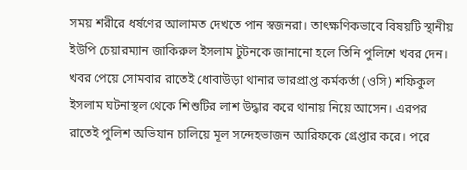সময় শরীরে ধর্ষণের আলামত দেখতে পান স্বজনরা। তাৎক্ষণিকভাবে বিষয়টি স্থানীয় ইউপি চেয়ারম্যান জাকিরুল ইসলাম টুটনকে জানানো হলে তিনি পুলিশে খবর দেন।
খবর পেয়ে সোমবার রাতেই ধোবাউড়া থানার ভারপ্রাপ্ত কর্মকর্তা (ওসি) শফিকুল ইসলাম ঘটনাস্থল থেকে শিশুটির লাশ উদ্ধার করে থানায় নিয়ে আসেন। এরপর রাতেই পুলিশ অভিযান চালিয়ে মূল সন্দেহভাজন আরিফকে গ্রেপ্তার করে। পরে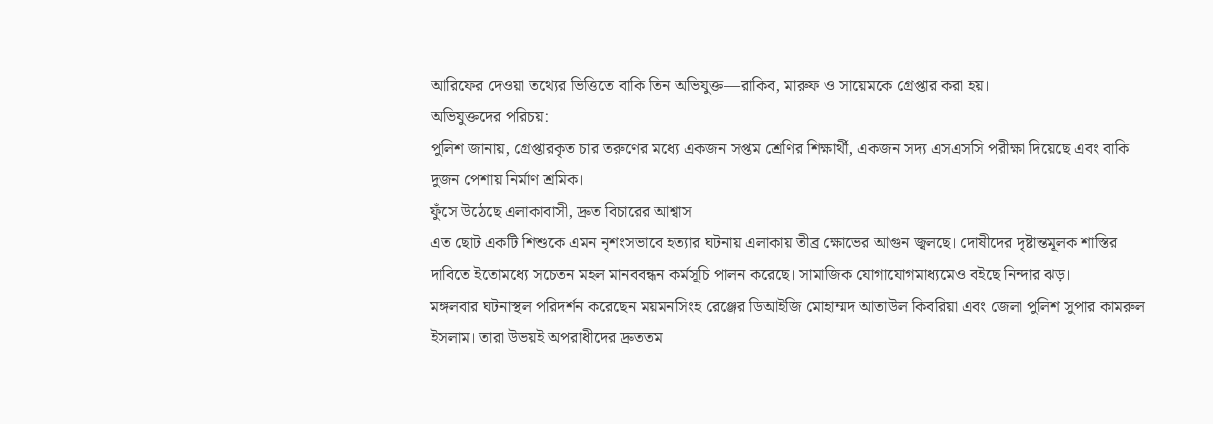আরিফের দেওয়া তথ্যের ভিত্তিতে বাকি তিন অভিযুক্ত—রাকিব, মারুফ ও সায়েমকে গ্রেপ্তার করা হয়।
অভিযুক্তদের পরিচয়:
পুলিশ জানায়, গ্রেপ্তারকৃত চার তরুণের মধ্যে একজন সপ্তম শ্রেণির শিক্ষার্থী, একজন সদ্য এসএসসি পরীক্ষা দিয়েছে এবং বাকি দুজন পেশায় নির্মাণ শ্রমিক।
ফুঁসে উঠেছে এলাকাবাসী, দ্রুত বিচারের আশ্বাস
এত ছোট একটি শিশুকে এমন নৃশংসভাবে হত্যার ঘটনায় এলাকায় তীব্র ক্ষোভের আগুন জ্বলছে। দোষীদের দৃষ্টান্তমূলক শাস্তির দাবিতে ইতোমধ্যে সচেতন মহল মানববন্ধন কর্মসূচি পালন করেছে। সামাজিক যোগাযোগমাধ্যমেও বইছে নিন্দার ঝড়।
মঙ্গলবার ঘটনাস্থল পরিদর্শন করেছেন ময়মনসিংহ রেঞ্জের ডিআইজি মোহাম্মদ আতাউল কিবরিয়া এবং জেলা পুলিশ সুপার কামরুল ইসলাম। তারা উভয়ই অপরাধীদের দ্রুততম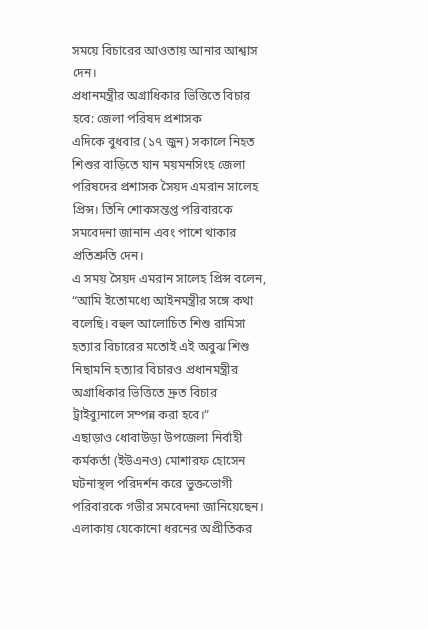সময়ে বিচারের আওতায় আনার আশ্বাস দেন।
প্রধানমন্ত্রীর অগ্রাধিকার ভিত্তিতে বিচার হবে: জেলা পরিষদ প্রশাসক
এদিকে বুধবার (১৭ জুন) সকালে নিহত শিশুর বাড়িতে যান ময়মনসিংহ জেলা পরিষদের প্রশাসক সৈয়দ এমরান সালেহ প্রিন্স। তিনি শোকসন্তপ্ত পরিবারকে সমবেদনা জানান এবং পাশে থাকার প্রতিশ্রুতি দেন।
এ সময় সৈয়দ এমরান সালেহ প্রিন্স বলেন,
“আমি ইতোমধ্যে আইনমন্ত্রীর সঙ্গে কথা বলেছি। বহুল আলোচিত শিশু রামিসা হত্যার বিচারের মতোই এই অবুঝ শিশু নিছামনি হত্যার বিচারও প্রধানমন্ত্রীর অগ্রাধিকার ভিত্তিতে দ্রুত বিচার ট্রাইব্যুনালে সম্পন্ন করা হবে।”
এছাড়াও ধোবাউড়া উপজেলা নির্বাহী কর্মকর্তা (ইউএনও) মোশারফ হোসেন ঘটনাস্থল পরিদর্শন করে ভুক্তভোগী পরিবারকে গভীর সমবেদনা জানিয়েছেন। এলাকায় যেকোনো ধরনের অপ্রীতিকর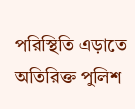পরিস্থিতি এড়াতে অতিরিক্ত পুলিশ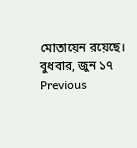মোতায়েন রয়েছে।
বুধবার, জুন ১৭
Previous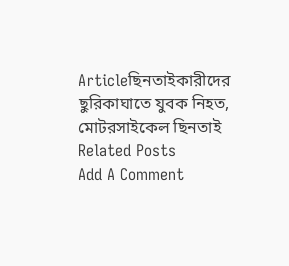Articleছিনতাইকারীদের ছুরিকাঘাতে যুবক নিহত, মোটরসাইকেল ছিনতাই
Related Posts
Add A Comment